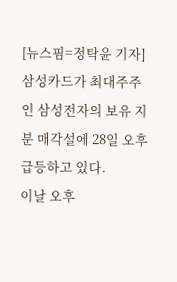[뉴스핌=정탁윤 기자] 삼성카드가 최대주주인 삼성전자의 보유 지분 매각설에 28일 오후 급등하고 있다.
이날 오후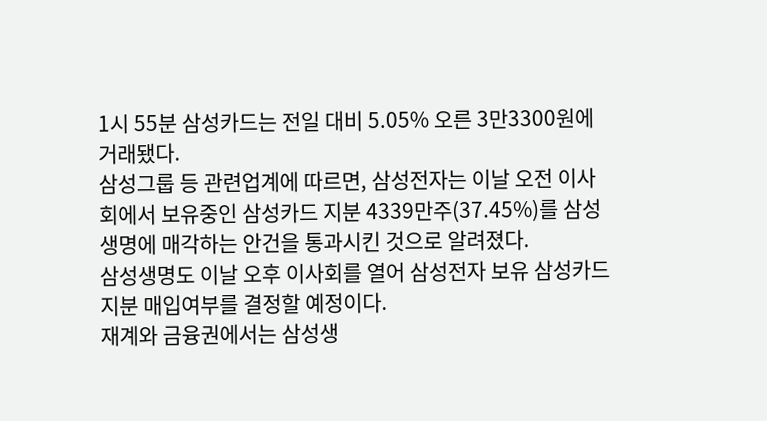1시 55분 삼성카드는 전일 대비 5.05% 오른 3만3300원에 거래됐다.
삼성그룹 등 관련업계에 따르면, 삼성전자는 이날 오전 이사회에서 보유중인 삼성카드 지분 4339만주(37.45%)를 삼성생명에 매각하는 안건을 통과시킨 것으로 알려졌다.
삼성생명도 이날 오후 이사회를 열어 삼성전자 보유 삼성카드 지분 매입여부를 결정할 예정이다.
재계와 금융권에서는 삼성생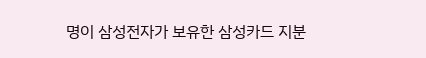명이 삼성전자가 보유한 삼성카드 지분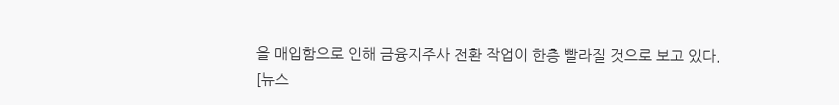을 매입함으로 인해 금융지주사 전환 작업이 한층 빨라질 것으로 보고 있다.
[뉴스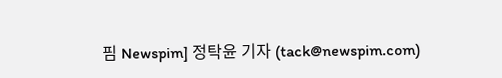핌 Newspim] 정탁윤 기자 (tack@newspim.com)